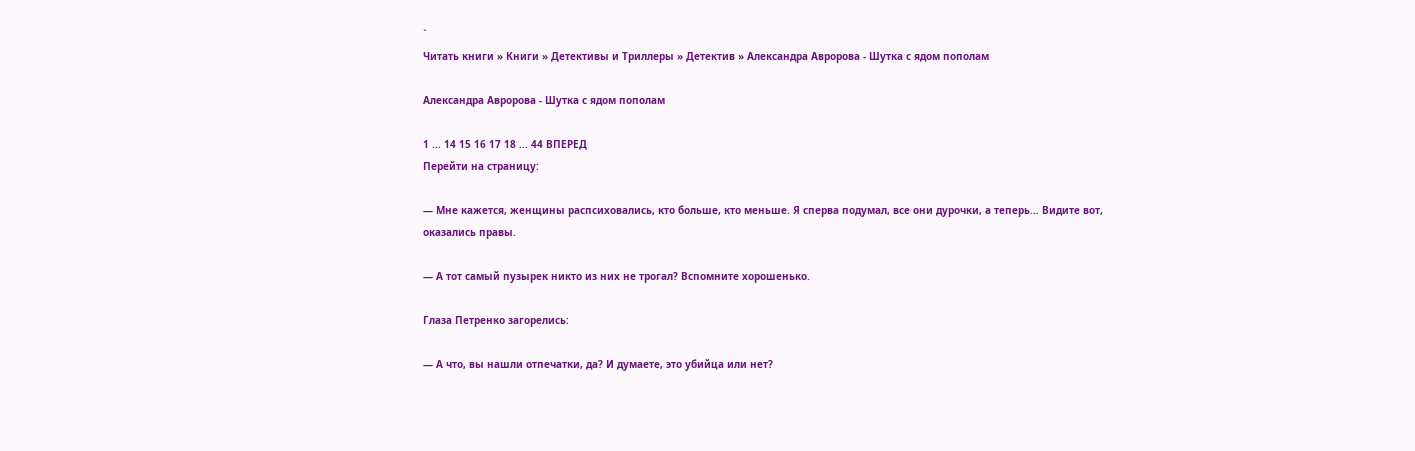`
Читать книги » Книги » Детективы и Триллеры » Детектив » Александра Авророва - Шутка с ядом пополам

Александра Авророва - Шутка с ядом пополам

1 ... 14 15 16 17 18 ... 44 ВПЕРЕД
Перейти на страницу:

— Мне кажется, женщины распсиховались, кто больше, кто меньше. Я сперва подумал, все они дурочки, а теперь… Видите вот, оказались правы.

— А тот самый пузырек никто из них не трогал? Вспомните хорошенько.

Глаза Петренко загорелись:

— А что, вы нашли отпечатки, да? И думаете, это убийца или нет?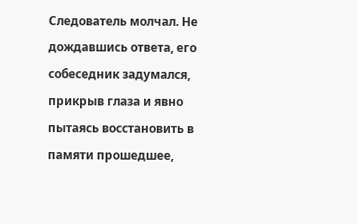Следователь молчал. Не дождавшись ответа, его собеседник задумался, прикрыв глаза и явно пытаясь восстановить в памяти прошедшее,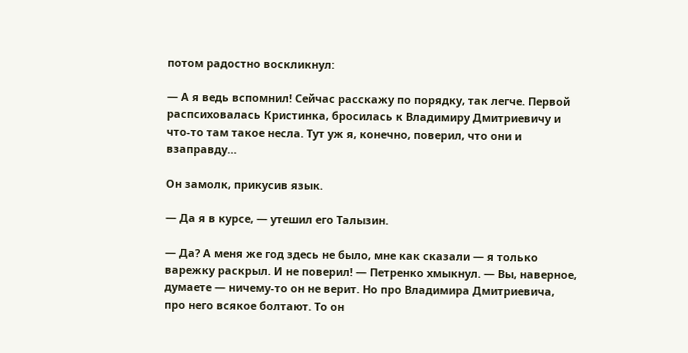потом радостно воскликнул:

— А я ведь вспомнил! Сейчас расскажу по порядку, так легче. Первой распсиховалась Кристинка, бросилась к Владимиру Дмитриевичу и что-то там такое несла. Тут уж я, конечно, поверил, что они и взаправду…

Он замолк, прикусив язык.

— Да я в курсе, — утешил его Талызин.

— Да? А меня же год здесь не было, мне как сказали — я только варежку раскрыл. И не поверил! — Петренко хмыкнул. — Вы, наверное, думаете — ничему-то он не верит. Но про Владимира Дмитриевича, про него всякое болтают. То он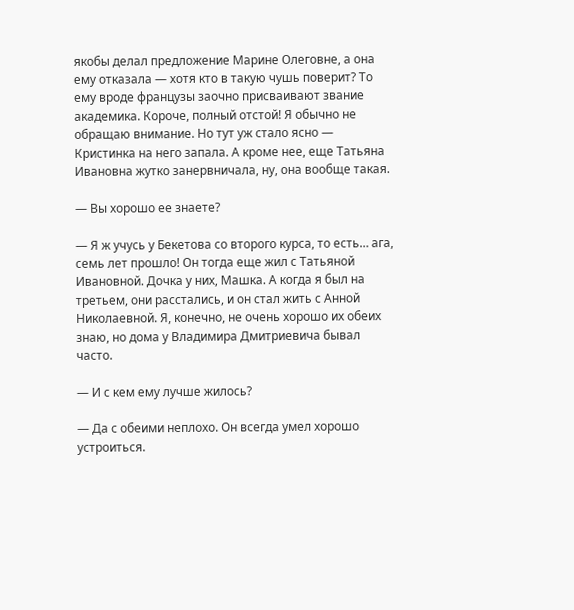якобы делал предложение Марине Олеговне, а она ему отказала — хотя кто в такую чушь поверит? То ему вроде французы заочно присваивают звание академика. Короче, полный отстой! Я обычно не обращаю внимание. Но тут уж стало ясно — Кристинка на него запала. А кроме нее, еще Татьяна Ивановна жутко занервничала, ну, она вообще такая.

— Вы хорошо ее знаете?

— Я ж учусь у Бекетова со второго курса, то есть… ага, семь лет прошло! Он тогда еще жил с Татьяной Ивановной. Дочка у них, Машка. А когда я был на третьем, они расстались, и он стал жить с Анной Николаевной. Я, конечно, не очень хорошо их обеих знаю, но дома у Владимира Дмитриевича бывал часто.

— И с кем ему лучше жилось?

— Да с обеими неплохо. Он всегда умел хорошо устроиться.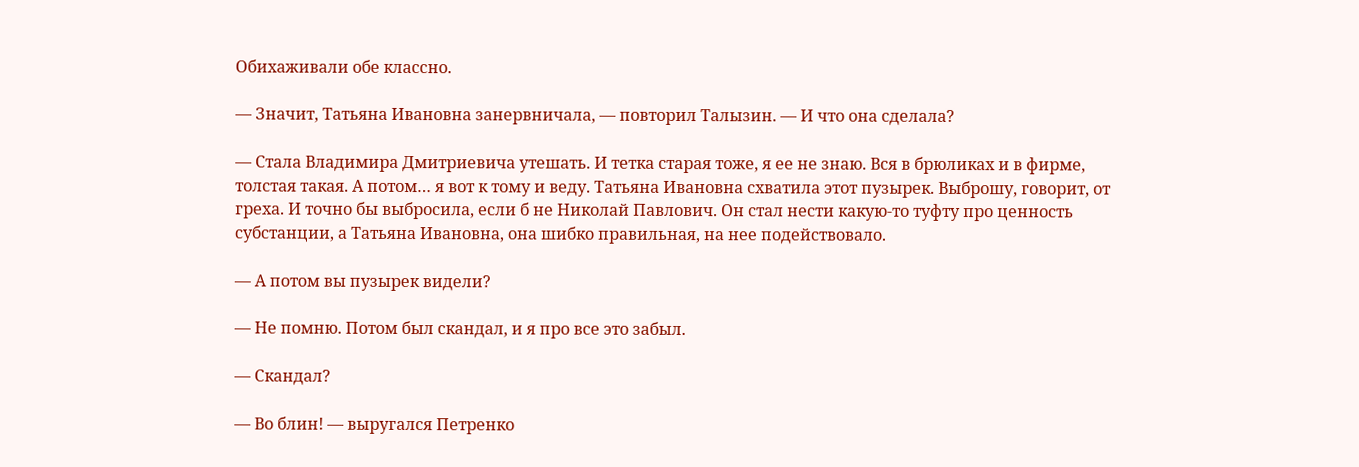Обихаживали обе классно.

— Значит, Татьяна Ивановна занервничала, — повторил Талызин. — И что она сделала?

— Стала Владимира Дмитриевича утешать. И тетка старая тоже, я ее не знаю. Вся в брюликах и в фирме, толстая такая. А потом… я вот к тому и веду. Татьяна Ивановна схватила этот пузырек. Выброшу, говорит, от греха. И точно бы выбросила, если б не Николай Павлович. Он стал нести какую-то туфту про ценность субстанции, а Татьяна Ивановна, она шибко правильная, на нее подействовало.

— А потом вы пузырек видели?

— Не помню. Потом был скандал, и я про все это забыл.

— Скандал?

— Во блин! — выругался Петренко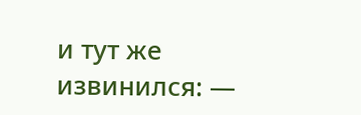и тут же извинился: —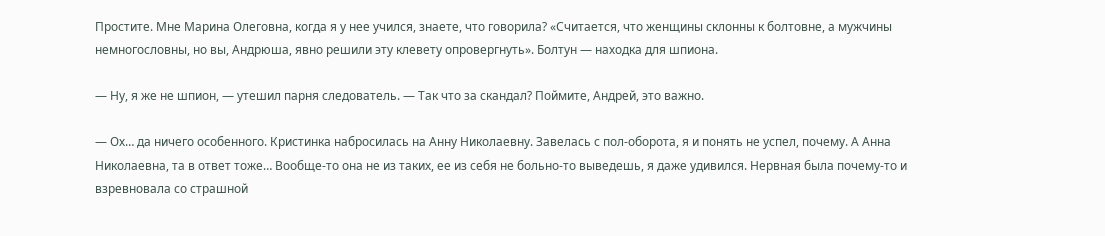Простите. Мне Марина Олеговна, когда я у нее учился, знаете, что говорила? «Считается, что женщины склонны к болтовне, а мужчины немногословны, но вы, Андрюша, явно решили эту клевету опровергнуть». Болтун — находка для шпиона.

— Ну, я же не шпион, — утешил парня следователь. — Так что за скандал? Поймите, Андрей, это важно.

— Ох… да ничего особенного. Кристинка набросилась на Анну Николаевну. Завелась с пол-оборота, я и понять не успел, почему. А Анна Николаевна, та в ответ тоже… Вообще-то она не из таких, ее из себя не больно-то выведешь, я даже удивился. Нервная была почему-то и взревновала со страшной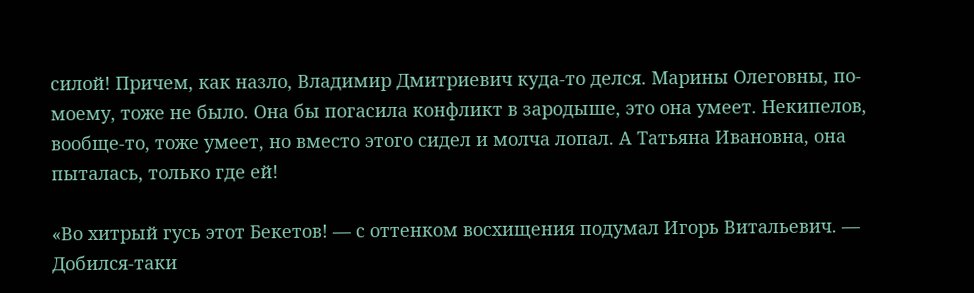силой! Причем, как назло, Владимир Дмитриевич куда-то делся. Марины Олеговны, по-моему, тоже не было. Она бы погасила конфликт в зародыше, это она умеет. Некипелов, вообще-то, тоже умеет, но вместо этого сидел и молча лопал. А Татьяна Ивановна, она пыталась, только где ей!

«Во хитрый гусь этот Бекетов! — с оттенком восхищения подумал Игорь Витальевич. — Добился-таки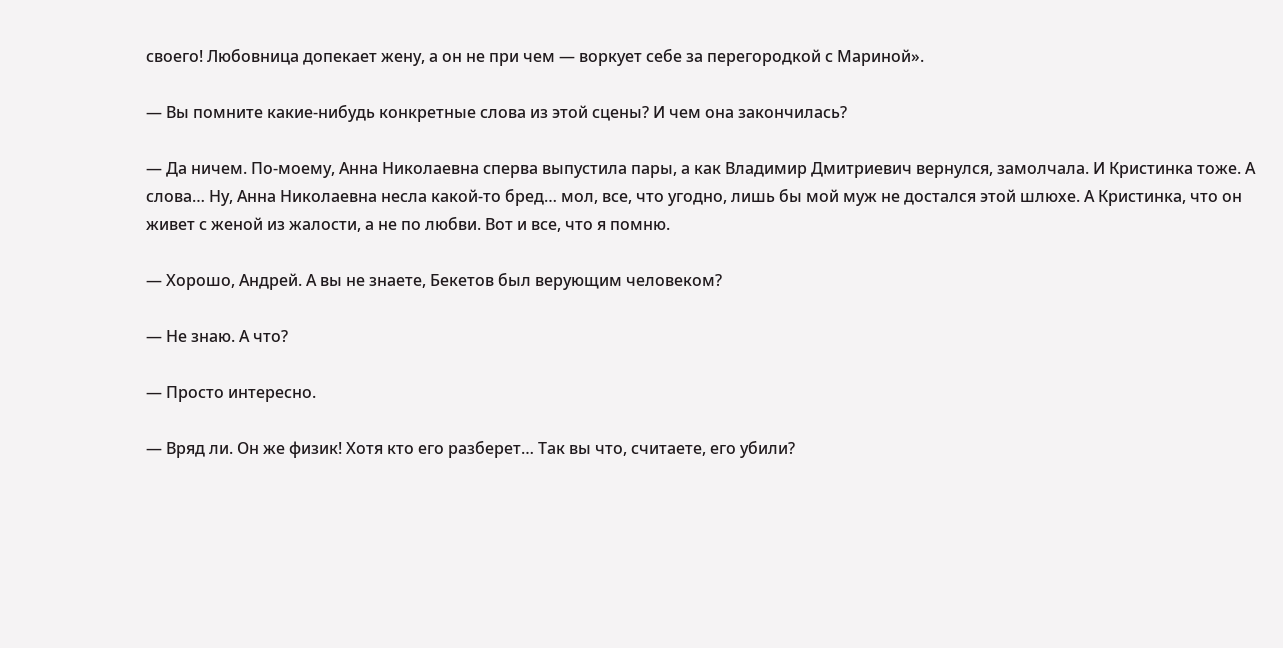своего! Любовница допекает жену, а он не при чем — воркует себе за перегородкой с Мариной».

— Вы помните какие-нибудь конкретные слова из этой сцены? И чем она закончилась?

— Да ничем. По-моему, Анна Николаевна сперва выпустила пары, а как Владимир Дмитриевич вернулся, замолчала. И Кристинка тоже. А слова… Ну, Анна Николаевна несла какой-то бред… мол, все, что угодно, лишь бы мой муж не достался этой шлюхе. А Кристинка, что он живет с женой из жалости, а не по любви. Вот и все, что я помню.

— Хорошо, Андрей. А вы не знаете, Бекетов был верующим человеком?

— Не знаю. А что?

— Просто интересно.

— Вряд ли. Он же физик! Хотя кто его разберет… Так вы что, считаете, его убили?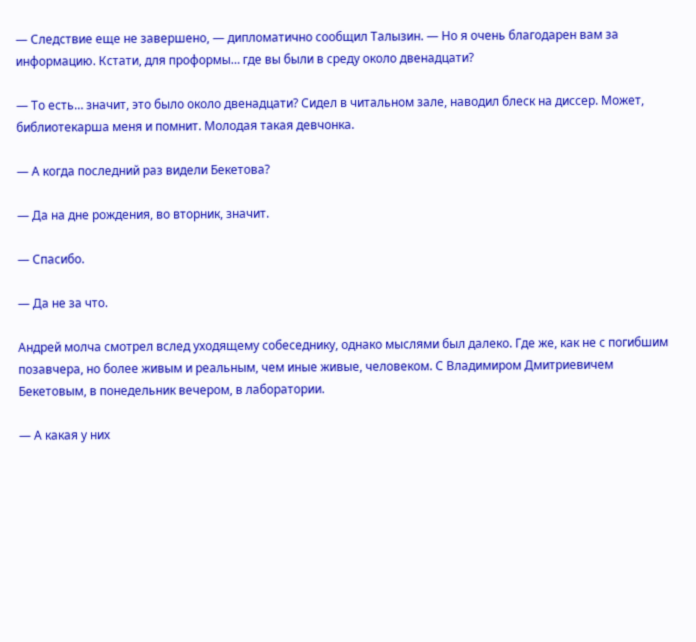— Следствие еще не завершено, — дипломатично сообщил Талызин. — Но я очень благодарен вам за информацию. Кстати, для проформы… где вы были в среду около двенадцати?

— То есть… значит, это было около двенадцати? Сидел в читальном зале, наводил блеск на диссер. Может, библиотекарша меня и помнит. Молодая такая девчонка.

— А когда последний раз видели Бекетова?

— Да на дне рождения, во вторник, значит.

— Спасибо.

— Да не за что.

Андрей молча смотрел вслед уходящему собеседнику, однако мыслями был далеко. Где же, как не с погибшим позавчера, но более живым и реальным, чем иные живые, человеком. С Владимиром Дмитриевичем Бекетовым, в понедельник вечером, в лаборатории.

— А какая у них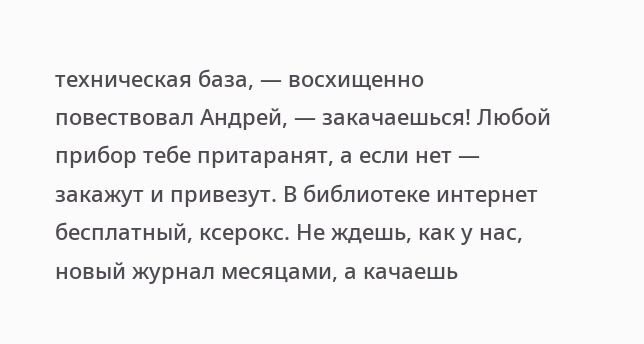техническая база, — восхищенно повествовал Андрей, — закачаешься! Любой прибор тебе притаранят, а если нет — закажут и привезут. В библиотеке интернет бесплатный, ксерокс. Не ждешь, как у нас, новый журнал месяцами, а качаешь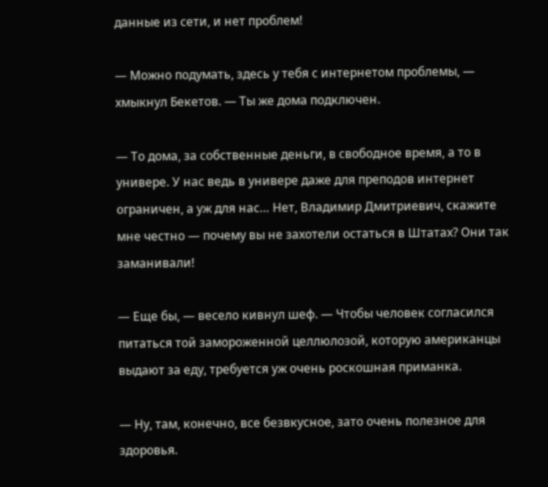данные из сети, и нет проблем!

— Можно подумать, здесь у тебя с интернетом проблемы, — хмыкнул Бекетов. — Ты же дома подключен.

— То дома, за собственные деньги, в свободное время, а то в универе. У нас ведь в универе даже для преподов интернет ограничен, а уж для нас… Нет, Владимир Дмитриевич, скажите мне честно — почему вы не захотели остаться в Штатах? Они так заманивали!

— Еще бы, — весело кивнул шеф. — Чтобы человек согласился питаться той замороженной целлюлозой, которую американцы выдают за еду, требуется уж очень роскошная приманка.

— Ну, там, конечно, все безвкусное, зато очень полезное для здоровья.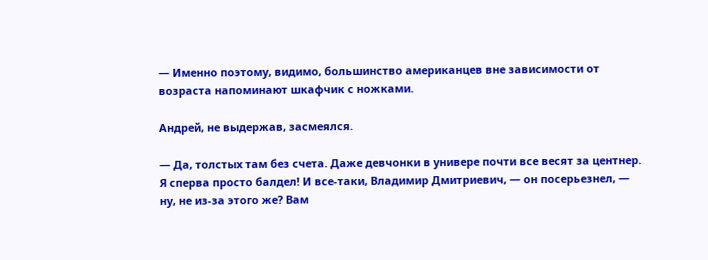— Именно поэтому, видимо, большинство американцев вне зависимости от возраста напоминают шкафчик с ножками.

Андрей, не выдержав, засмеялся.

— Да, толстых там без счета. Даже девчонки в универе почти все весят за центнер. Я сперва просто балдел! И все-таки, Владимир Дмитриевич, — он посерьезнел, — ну, не из-за этого же? Вам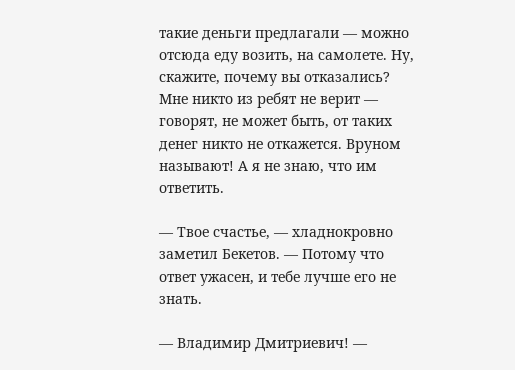такие деньги предлагали — можно отсюда еду возить, на самолете. Ну, скажите, почему вы отказались? Мне никто из ребят не верит — говорят, не может быть, от таких денег никто не откажется. Вруном называют! А я не знаю, что им ответить.

— Твое счастье, — хладнокровно заметил Бекетов. — Потому что ответ ужасен, и тебе лучше его не знать.

— Владимир Дмитриевич! —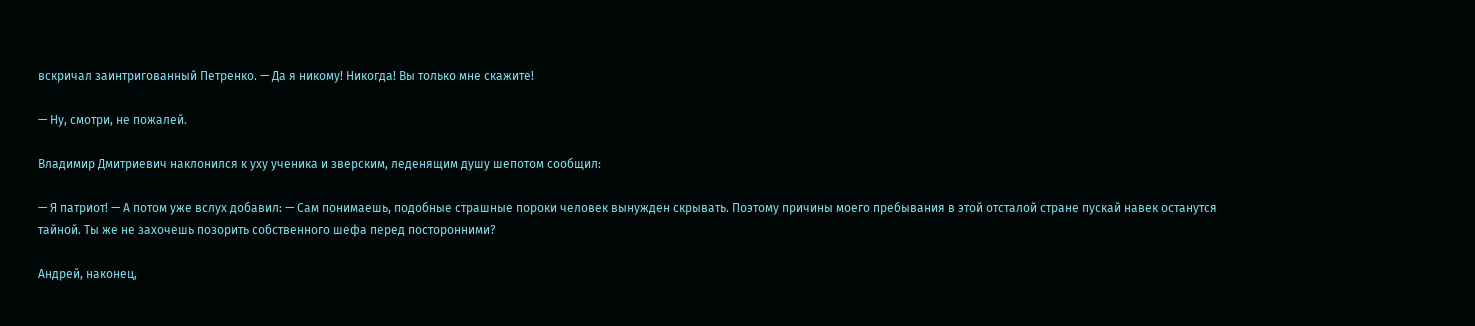вскричал заинтригованный Петренко. — Да я никому! Никогда! Вы только мне скажите!

— Ну, смотри, не пожалей.

Владимир Дмитриевич наклонился к уху ученика и зверским, леденящим душу шепотом сообщил:

— Я патриот! — А потом уже вслух добавил: — Сам понимаешь, подобные страшные пороки человек вынужден скрывать. Поэтому причины моего пребывания в этой отсталой стране пускай навек останутся тайной. Ты же не захочешь позорить собственного шефа перед посторонними?

Андрей, наконец,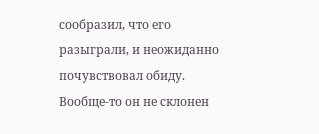сообразил, что его разыграли, и неожиданно почувствовал обиду. Вообще-то он не склонен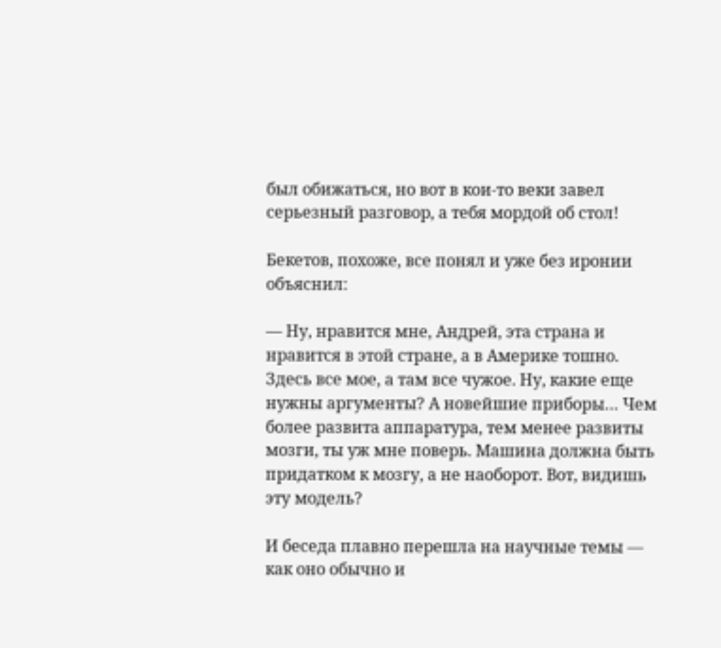был обижаться, но вот в кои-то веки завел серьезный разговор, а тебя мордой об стол!

Бекетов, похоже, все понял и уже без иронии объяснил:

— Ну, нравится мне, Андрей, эта страна и нравится в этой стране, а в Америке тошно. Здесь все мое, а там все чужое. Ну, какие еще нужны аргументы? А новейшие приборы… Чем более развита аппаратура, тем менее развиты мозги, ты уж мне поверь. Машина должна быть придатком к мозгу, а не наоборот. Вот, видишь эту модель?

И беседа плавно перешла на научные темы — как оно обычно и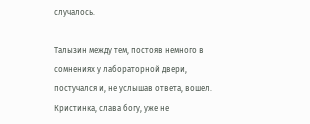случалось.

Талызин между тем, постояв немного в сомнениях у лабораторной двери, постучался и, не услышав ответа, вошел. Кристинка, слава богу, уже не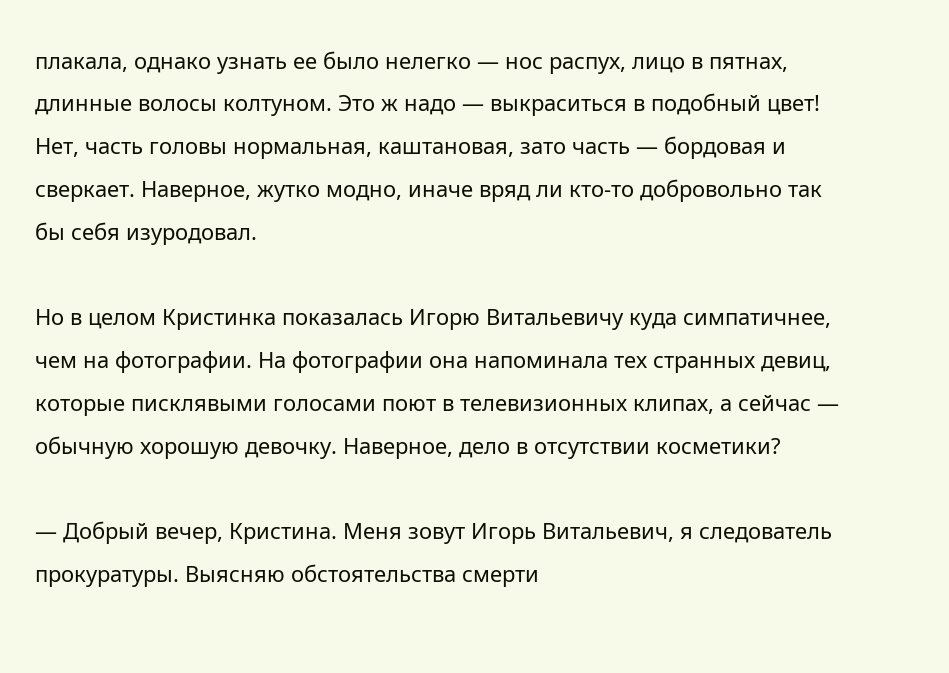плакала, однако узнать ее было нелегко — нос распух, лицо в пятнах, длинные волосы колтуном. Это ж надо — выкраситься в подобный цвет! Нет, часть головы нормальная, каштановая, зато часть — бордовая и сверкает. Наверное, жутко модно, иначе вряд ли кто-то добровольно так бы себя изуродовал.

Но в целом Кристинка показалась Игорю Витальевичу куда симпатичнее, чем на фотографии. На фотографии она напоминала тех странных девиц, которые писклявыми голосами поют в телевизионных клипах, а сейчас — обычную хорошую девочку. Наверное, дело в отсутствии косметики?

— Добрый вечер, Кристина. Меня зовут Игорь Витальевич, я следователь прокуратуры. Выясняю обстоятельства смерти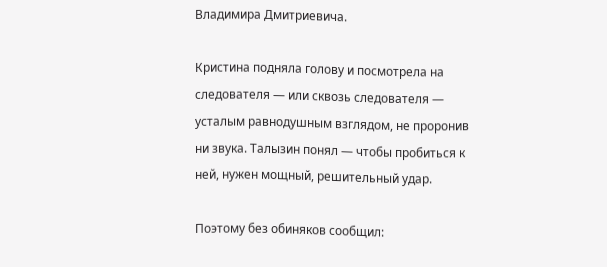Владимира Дмитриевича.

Кристина подняла голову и посмотрела на следователя — или сквозь следователя — усталым равнодушным взглядом, не проронив ни звука. Талызин понял — чтобы пробиться к ней, нужен мощный, решительный удар.

Поэтому без обиняков сообщил: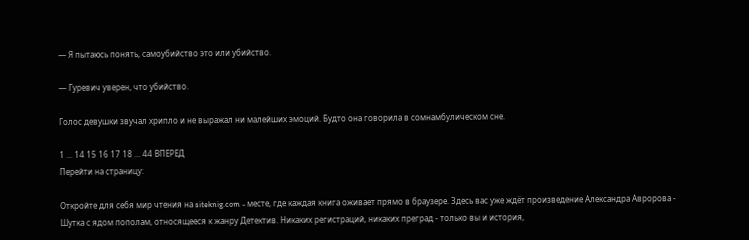— Я пытаюсь понять, самоубийство это или убийство.

— Гуревич уверен, что убийство.

Голос девушки звучал хрипло и не выражал ни малейших эмоций. Будто она говорила в сомнамбулическом сне.

1 ... 14 15 16 17 18 ... 44 ВПЕРЕД
Перейти на страницу:

Откройте для себя мир чтения на siteknig.com - месте, где каждая книга оживает прямо в браузере. Здесь вас уже ждёт произведение Александра Авророва - Шутка с ядом пополам, относящееся к жанру Детектив. Никаких регистраций, никаких преград - только вы и история,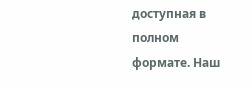доступная в полном формате. Наш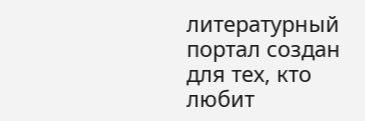литературный портал создан для тех, кто любит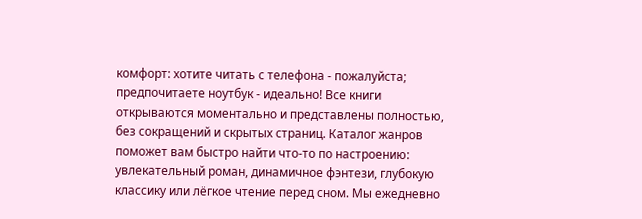комфорт: хотите читать с телефона - пожалуйста; предпочитаете ноутбук - идеально! Все книги открываются моментально и представлены полностью, без сокращений и скрытых страниц. Каталог жанров поможет вам быстро найти что-то по настроению: увлекательный роман, динамичное фэнтези, глубокую классику или лёгкое чтение перед сном. Мы ежедневно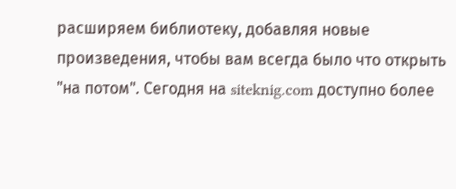расширяем библиотеку, добавляя новые произведения, чтобы вам всегда было что открыть "на потом". Сегодня на siteknig.com доступно более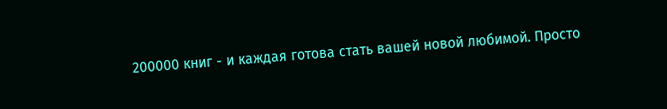200000 книг - и каждая готова стать вашей новой любимой. Просто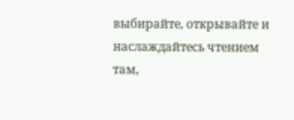выбирайте, открывайте и наслаждайтесь чтением там,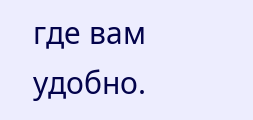где вам удобно.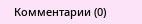Комментарии (0)